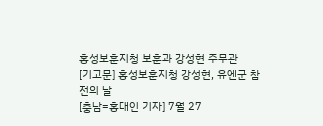홍성보훈지청 보훈과 강성현 주무관
[기고문] 홍성보훈지청 강성현, 유엔군 참전의 날
[충남=홍대인 기자] 7월 27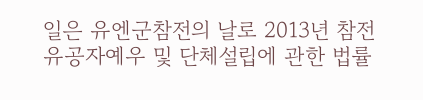일은 유엔군참전의 날로 2013년 참전유공자예우 및 단체설립에 관한 법률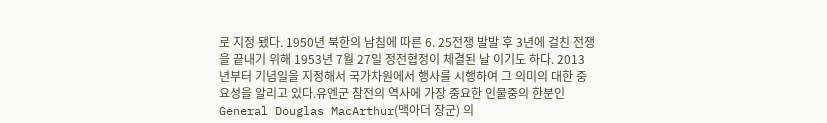로 지정 됐다. 1950년 북한의 남침에 따른 6. 25전쟁 발발 후 3년에 걸친 전쟁을 끝내기 위해 1953년 7월 27일 정전협정이 체결된 날 이기도 하다. 2013년부터 기념일을 지정해서 국가차원에서 행사를 시행하여 그 의미의 대한 중요성을 알리고 있다.유엔군 참전의 역사에 가장 중요한 인물중의 한분인 General Douglas MacArthur(맥아더 장군) 의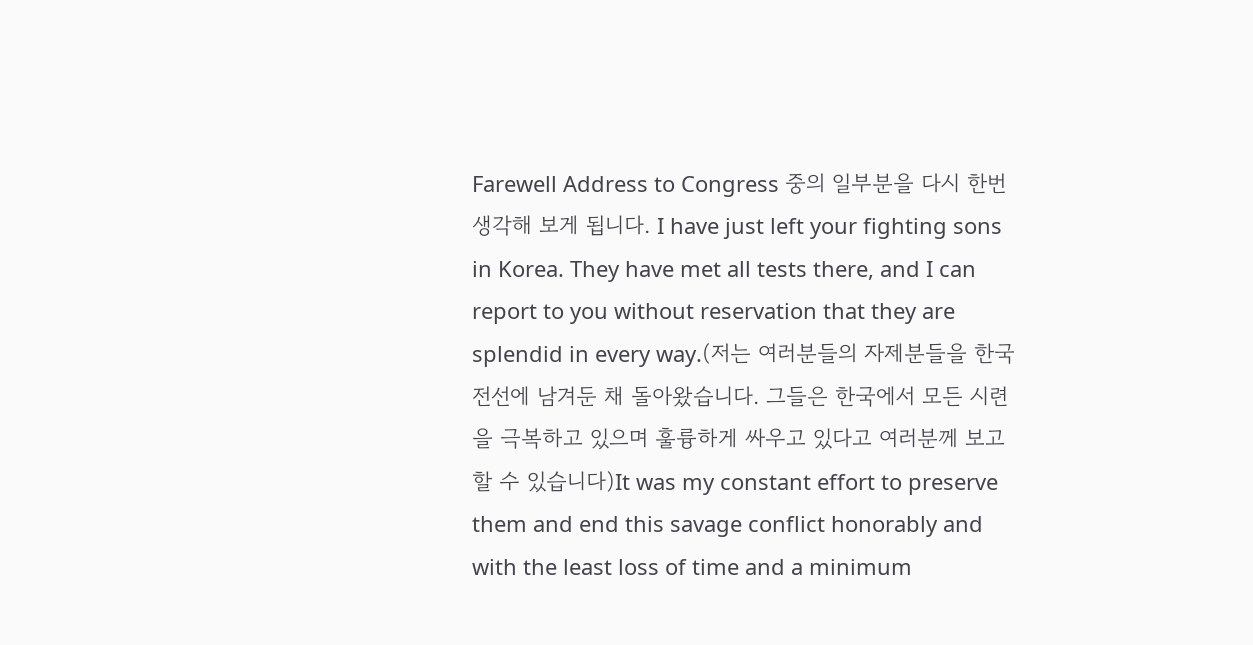Farewell Address to Congress 중의 일부분을 다시 한번 생각해 보게 됩니다. I have just left your fighting sons in Korea. They have met all tests there, and I can report to you without reservation that they are splendid in every way.(저는 여러분들의 자제분들을 한국 전선에 남겨둔 채 돌아왔습니다. 그들은 한국에서 모든 시련을 극복하고 있으며 훌륭하게 싸우고 있다고 여러분께 보고할 수 있습니다)It was my constant effort to preserve them and end this savage conflict honorably and with the least loss of time and a minimum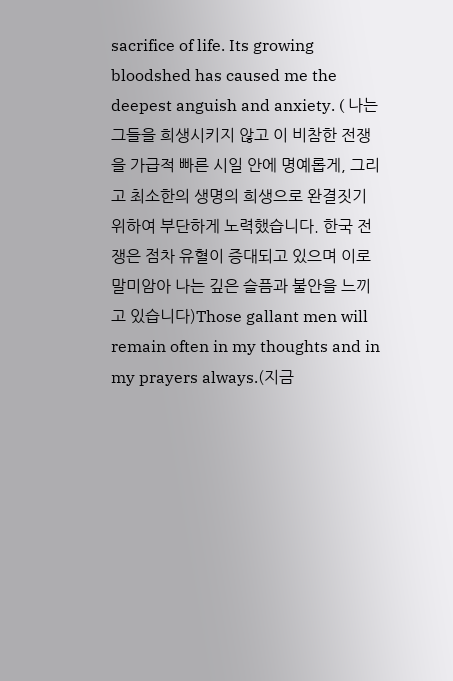sacrifice of life. Its growing bloodshed has caused me the deepest anguish and anxiety. ( 나는 그들을 희생시키지 않고 이 비참한 전쟁을 가급적 빠른 시일 안에 명예롭게, 그리고 최소한의 생명의 희생으로 완결짓기 위하여 부단하게 노력했습니다. 한국 전쟁은 점차 유혈이 증대되고 있으며 이로 말미암아 나는 깊은 슬픔과 불안을 느끼고 있습니다)Those gallant men will remain often in my thoughts and in my prayers always.(지금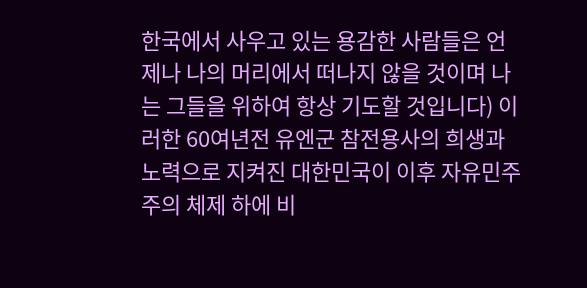한국에서 사우고 있는 용감한 사람들은 언제나 나의 머리에서 떠나지 않을 것이며 나는 그들을 위하여 항상 기도할 것입니다) 이러한 60여년전 유엔군 참전용사의 희생과 노력으로 지켜진 대한민국이 이후 자유민주주의 체제 하에 비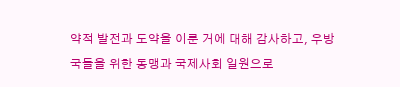약적 발전과 도약을 이룬 거에 대해 감사하고, 우방국들을 위한 동맹과 국제사회 일원으로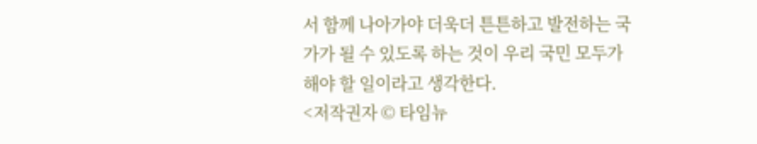서 함께 나아가야 더욱더 튼튼하고 발전하는 국가가 될 수 있도록 하는 것이 우리 국민 모두가 해야 할 일이라고 생각한다.
<저작권자 © 타임뉴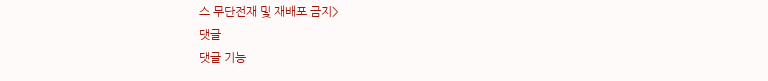스 무단전재 및 재배포 금지>
댓글
댓글 기능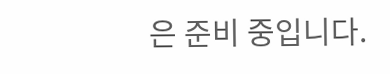은 준비 중입니다.